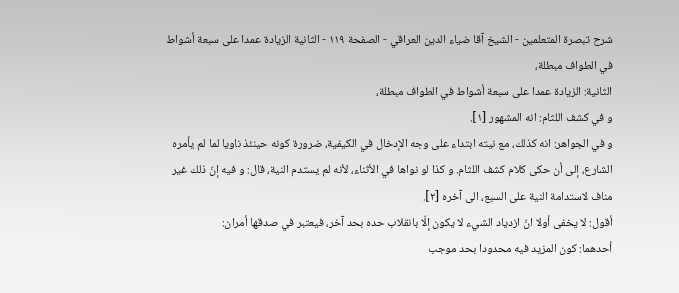شرح تبصرة المتعلمين - الشيخ آقا ضياء الدين العراقي - الصفحة ١١٩ - الثانية الزيادة عمدا على سبعة أشواط في الطواف مبطلة،
الثانية: الزيادة عمدا على سبعة أشواط في الطواف مبطلة،
و في كشف اللثام: انه المشهور [١].
و في الجواهر: انه كذلك، مع نيته ابتداء على وجه الإدخال في الكيفية، ضرورة كونه حينئذ ناويا لما لم يأمره الشارع، إلى أن حكى كلام كشف اللثام. و كذا لو نواها في الأثناء، لأنه لم يستدم النية، قال: و فيه إنّ ذلك غير مناف لاستدامة النية على السبع، الى آخره [٢].
أقول: لا يخفى أولا انّ ازدياد الشيء لا يكون إلّا بانقلاب حده بحد آخر، فيعتبر في صدقها أمران:
أحدهما: كون المزيد فيه محدودا بحد موجب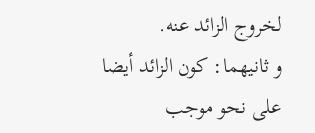لخروج الزائد عنه.
و ثانيهما: كون الزائد أيضا على نحو موجب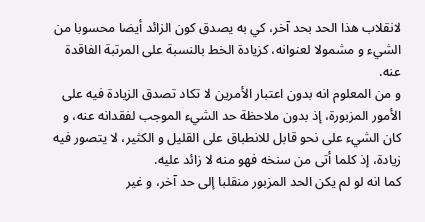لانقلاب هذا الحد بحد آخر، كي به يصدق كون الزائد أيضا محسوبا من الشيء و مشمولا لعنوانه، كزيادة الخط بالنسبة على المرتبة الفاقدة عنه.
و من المعلوم انه بدون اعتبار الأمرين لا تكاد تصدق الزيادة فيه على الأمور المزبورة، إذ بدون ملاحظة حد الشيء الموجب لفقدانه عنه، و كان الشيء على نحو قابل للانطباق على القليل و الكثير، لا يتصور فيه زيادة، إذ كلما أتى من سنخه فهو منه لا زائد عليه.
كما انه لو لم يكن الحد المزبور منقلبا إلى حد آخر، و غير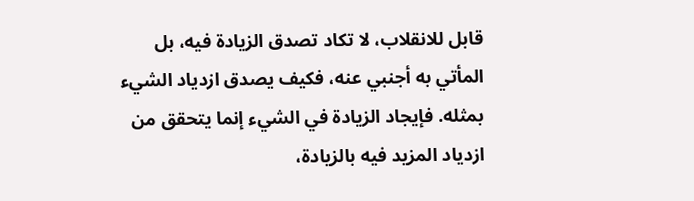قابل للانقلاب، لا تكاد تصدق الزيادة فيه، بل المأتي به أجنبي عنه، فكيف يصدق ازدياد الشيء بمثله. فإيجاد الزيادة في الشيء إنما يتحقق من ازدياد المزيد فيه بالزيادة،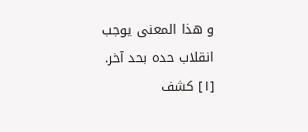و هذا المعنى يوجب انقلاب حده بحد آخر.
[١] كشف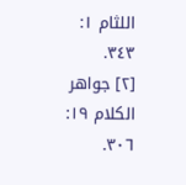اللثام ١: ٣٤٣.
[٢] جواهر الكلام ١٩: ٣٠٦.